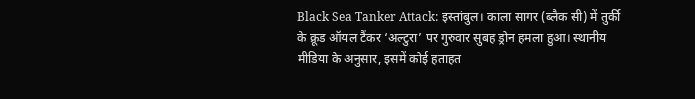Black Sea Tanker Attack: इस्तांबुल। काला सागर (ब्लैक सी) में तुर्की के क्रूड ऑयल टैंकर ‘अल्टुरा’ पर गुरुवार सुबह ड्रोन हमला हुआ। स्थानीय मीडिया के अनुसार, इसमें कोई हताहत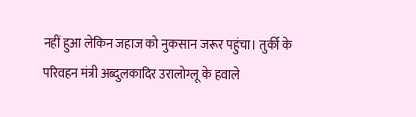नहीं हुआ लेकिन जहाज को नुकसान जरूर पहुंचा। तुर्की के परिवहन मंत्री अब्दुलकादिर उरालोग्लू के हवाले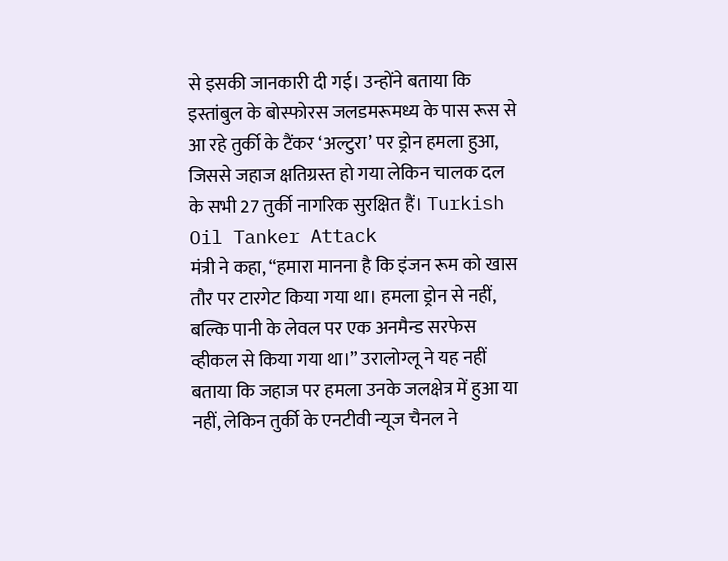से इसकी जानकारी दी गई। उन्होंने बताया कि इस्तांबुल के बोस्फोरस जलडमरूमध्य के पास रूस से आ रहे तुर्की के टैंकर ‘अल्टुरा’ पर ड्रोन हमला हुआ, जिससे जहाज क्षतिग्रस्त हो गया लेकिन चालक दल के सभी 27 तुर्की नागरिक सुरक्षित हैं। Turkish Oil Tanker Attack
मंत्री ने कहा, “हमारा मानना है कि इंजन रूम को खास तौर पर टारगेट किया गया था। हमला ड्रोन से नहीं, बल्कि पानी के लेवल पर एक अनमैन्ड सरफेस व्हीकल से किया गया था।” उरालोग्लू ने यह नहीं बताया कि जहाज पर हमला उनके जलक्षेत्र में हुआ या नहीं, लेकिन तुर्की के एनटीवी न्यूज चैनल ने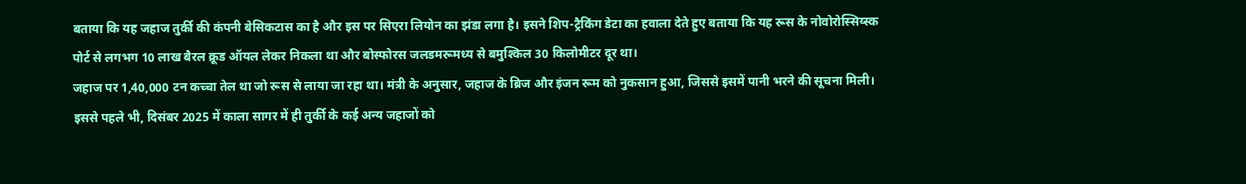बताया कि यह जहाज तुर्की की कंपनी बेसिकटास का है और इस पर सिएरा लियोन का झंडा लगा है। इसने शिप-ट्रैकिंग डेटा का हवाला देते हुए बताया कि यह रूस के नोवोरोस्सिय्स्क पोर्ट से लगभग 10 लाख बैरल क्रूड ऑयल लेकर निकला था और बोस्फोरस जलडमरूमध्य से बमुश्किल 30 किलोमीटर दूर था।
जहाज पर 1,40,000 टन कच्चा तेल था जो रूस से लाया जा रहा था। मंत्री के अनुसार, जहाज के ब्रिज और इंजन रूम को नुकसान हुआ, जिससे इसमें पानी भरने की सूचना मिली। इससे पहले भी, दिसंबर 2025 में काला सागर में ही तुर्की के कई अन्य जहाजों को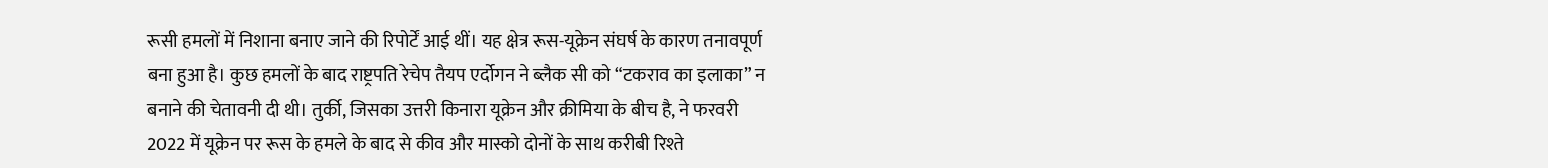रूसी हमलों में निशाना बनाए जाने की रिपोर्टें आई थीं। यह क्षेत्र रूस-यूक्रेन संघर्ष के कारण तनावपूर्ण बना हुआ है। कुछ हमलों के बाद राष्ट्रपति रेचेप तैयप एर्दोगन ने ब्लैक सी को “टकराव का इलाका” न बनाने की चेतावनी दी थी। तुर्की, जिसका उत्तरी किनारा यूक्रेन और क्रीमिया के बीच है, ने फरवरी 2022 में यूक्रेन पर रूस के हमले के बाद से कीव और मास्को दोनों के साथ करीबी रिश्ते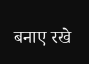बनाए रखे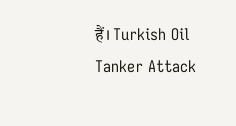हैं। Turkish Oil Tanker Attack